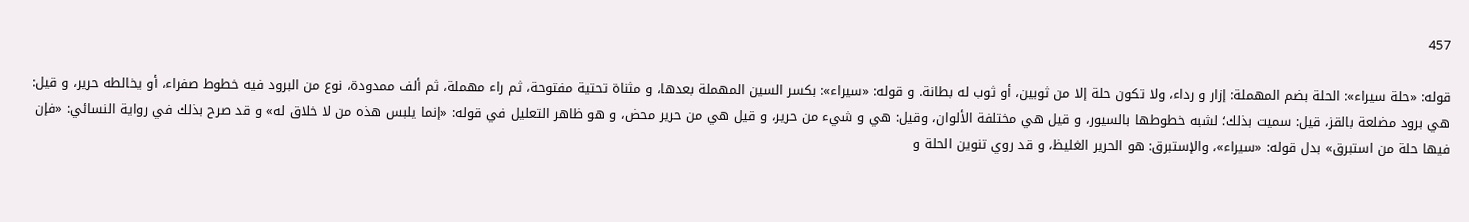457

قوله: «حلة سيراء»: الحلة بضم المهملة: إزار و رداء، ولا تكون حلة إلا من ثوبين، أو ثوب له بطانة. و قوله: «سيراء»: بكسر السين المهملة بعدها، و مثناة تحتية مفتوحة، ثم راء مهملة، ثم ألف ممدودة، نوع من البرود فيه خطوط صفراء، أو يخالطه حرير، و قيل: هي برود مضلعة بالقز، قيل: سميت بذلك؛ لشبه خطوطها بالسيور، و قيل هي مختلفة الألوان، وقيل: هي و شيء من حرير، و قيل هي من حرير محض، و هو ظاهر التعليل في قوله: «إنما يلبس هذه من لا خلاق له» و قد صرح بذلك في رواية النسائي: «فإن فيها حلة من استبرق» بدل قوله: «سيراء»، والإستبرق: هو الحرير الغليظ، و قد روي تنوين الحلة و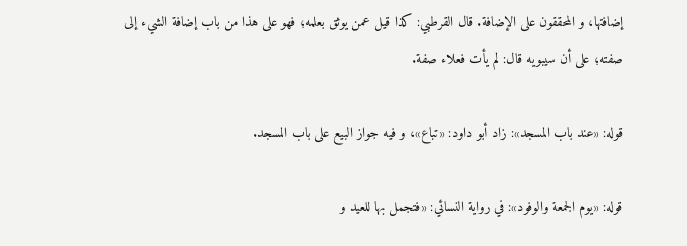إضافتها، و المحققون على الإضافة. قال القرطبي: كذا قيل عمن يوثق بعلمه؛ فهو على هذا من باب إضافة الشيء إلى صفته؛ على أن سيبويه قال: لم يأت فعلاء صفة.

قوله: «عند باب المسجد»: زاد أبو داود: «تباع»، و فيه جواز البيع على باب المسجد.

قوله: «يوم الجمعة والوفود»: في رواية النسائي: «فتجمل بها للعيد و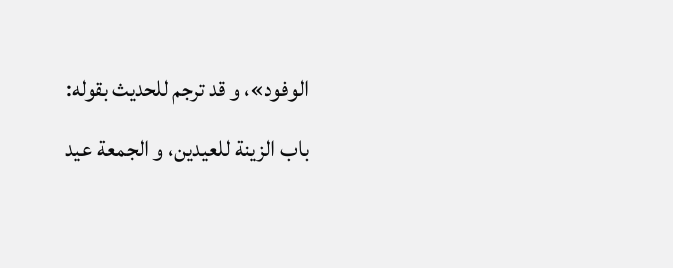الوفود»، و قد ترجم للحديث بقوله: باب الزينة للعيدين، و الجمعة عيد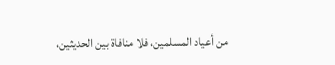من أعياد المسلمين، فلا منافاة بين الحديثين،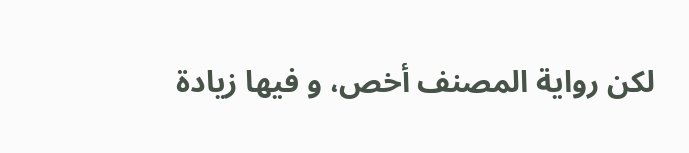لكن رواية المصنف أخص، و فيها زيادة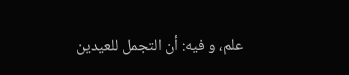علم، و فيه: أن التجمل للعيدين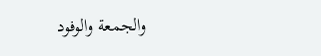والجمعة والوفود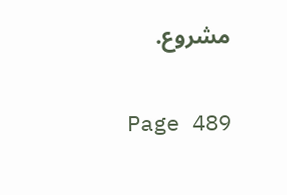مشروع.

Page 489